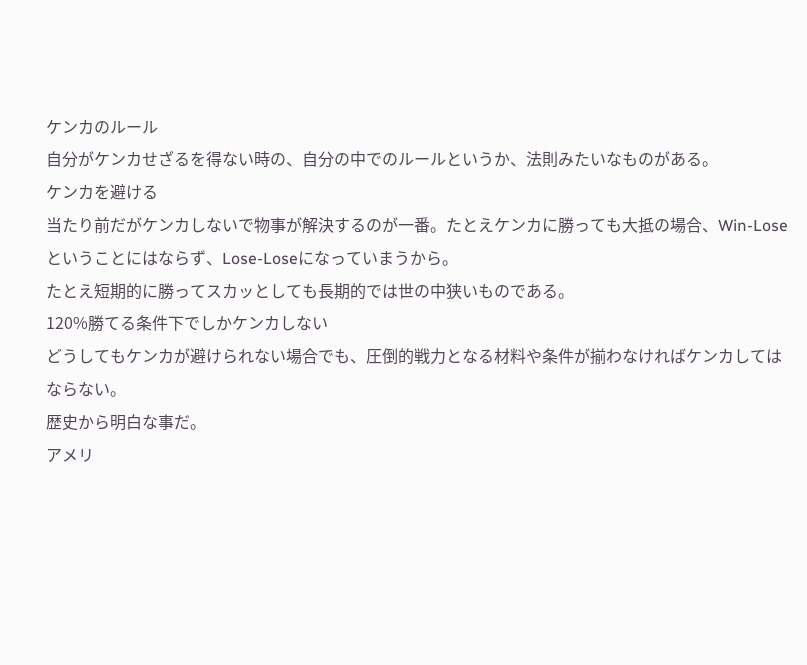ケンカのルール
自分がケンカせざるを得ない時の、自分の中でのルールというか、法則みたいなものがある。
ケンカを避ける
当たり前だがケンカしないで物事が解決するのが一番。たとえケンカに勝っても大抵の場合、Win-Loseということにはならず、Lose-Loseになっていまうから。
たとえ短期的に勝ってスカッとしても長期的では世の中狭いものである。
120%勝てる条件下でしかケンカしない
どうしてもケンカが避けられない場合でも、圧倒的戦力となる材料や条件が揃わなければケンカしてはならない。
歴史から明白な事だ。
アメリ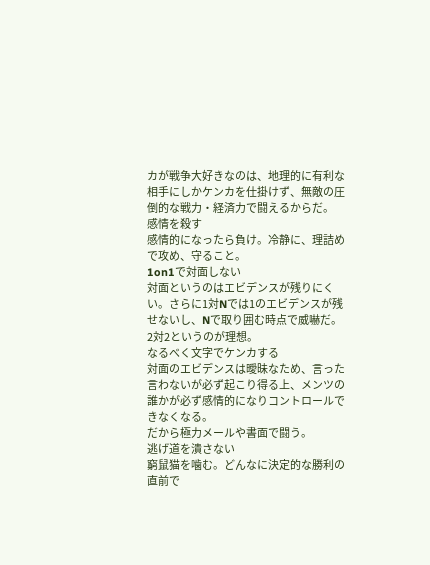カが戦争大好きなのは、地理的に有利な相手にしかケンカを仕掛けず、無敵の圧倒的な戦力・経済力で闘えるからだ。
感情を殺す
感情的になったら負け。冷静に、理詰めで攻め、守ること。
1on1で対面しない
対面というのはエビデンスが残りにくい。さらに1対Nでは1のエビデンスが残せないし、Nで取り囲む時点で威嚇だ。
2対2というのが理想。
なるべく文字でケンカする
対面のエビデンスは曖昧なため、言った言わないが必ず起こり得る上、メンツの誰かが必ず感情的になりコントロールできなくなる。
だから極力メールや書面で闘う。
逃げ道を潰さない
窮鼠猫を噛む。どんなに決定的な勝利の直前で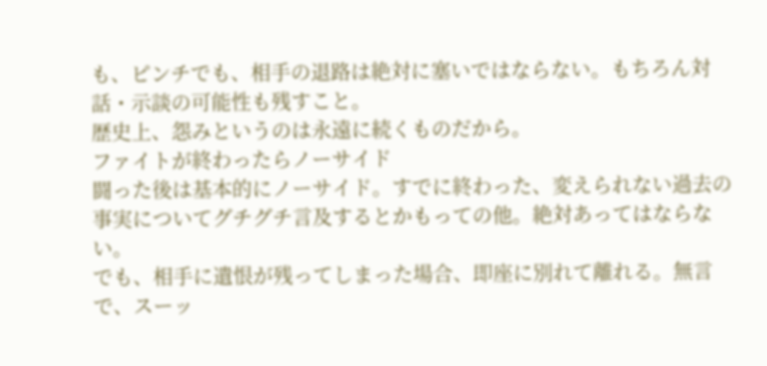も、ピンチでも、相手の退路は絶対に塞いではならない。もちろん対話・示談の可能性も残すこと。
歴史上、怨みというのは永遠に続くものだから。
ファイトが終わったらノーサイド
闘った後は基本的にノーサイド。すでに終わった、変えられない過去の事実についてグチグチ言及するとかもっての他。絶対あってはならない。
でも、相手に遺恨が残ってしまった場合、即座に別れて離れる。無言で、スーッ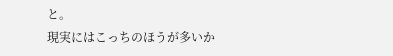と。
現実にはこっちのほうが多いか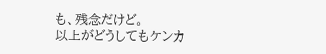も、残念だけど。
以上がどうしてもケンカ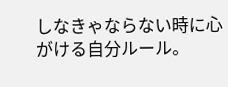しなきゃならない時に心がける自分ルール。